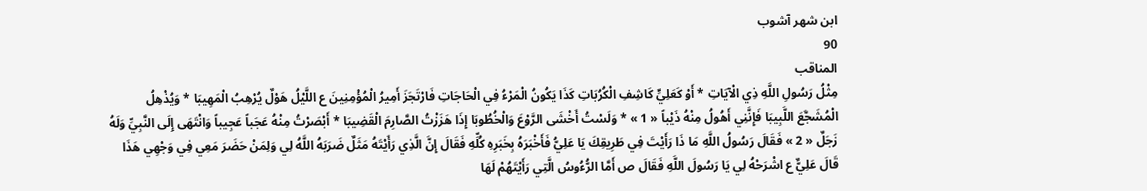ابن شهر آشوب
90
المناقب
مِثْلُ رَسُولِ اللَّهِ ذِي الْآيَاتِ * أَوْ كَعَلِيٍّ كَاشِفِ الْكُرُبَاتِ كَذَا يَكُونُ الْمَرْءُ فِي الْحَاجَاتِ فَارْتَجَزَ أَمِيرُ الْمُؤْمِنِينَ ع اللَّيْلُ هَوْلٌ يُرْهِبُ الْمَهِيبَا * وَيُذْهِلُ الْمُشَجَّعَ اللَّبِيبَا فَإِنَّنِي أَهُولُ مِنْهُ ذَيْباً « 1 » * وَلَسْتُ أَخْشَى الرَّوْعَ وَالْخُطُوبَا إِذَا هَزَزْتُ الصَّارِمَ الْقَضِيبَا * أَبْصَرْتُ مِنْهُ عَجَباً عَجِيباً وَانْتَهَى إِلَى النَّبِيِّ وَلَهُ زَجَلٌ « 2 » فَقَالَ رَسُولُ اللَّهِ مَا ذَا رَأَيْتَ فِي طَرِيقِكَ يَا عَلِيُّ فَأَخْبَرَهُ بِخَبَرِهِ كُلِّهِ فَقَالَ إِنَّ الَّذِي رَأَيْتَهُ مَثَلٌ ضَرَبَهُ اللَّهُ لِي وَلِمَنْ حَضَرَ مَعِي فِي وَجْهِي هَذَا قَالَ عَلِيٌّ ع اشْرَحْهُ لِي يَا رَسُولَ اللَّهِ فَقَالَ ص أَمَّا الرُّءُوسُ الَّتِي رَأَيْتَهُمْ لَهَا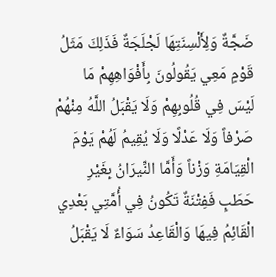ضَجَّةٌ وَلِأَلْسِنَتِهَا لَجْلَجَةٌ فَذَلِكَ مَثَلُ قَوْمٍ مَعِي يَقُولُونَ بِأَفْوَاهِهِمْ مَا لَيْسَ فِي قُلُوبِهِمْ وَلَا يَقْبَلُ اللَّهُ مِنْهُمْ صَرْفاً وَلَا عَدْلًا وَلَا يُقِيمُ لَهُمْ يَوْمَ الْقِيَامَةِ وَزْناً وَأَمَّا النِّيرَانُ بِغَيْرِ حَطَبٍ فَفِتْنَةٌ تَكُونُ فِي أُمَّتِي بَعْدِي الْقَائِمُ فِيهَا وَالْقَاعِدُ سَوَاءٌ لَا يَقْبَلُ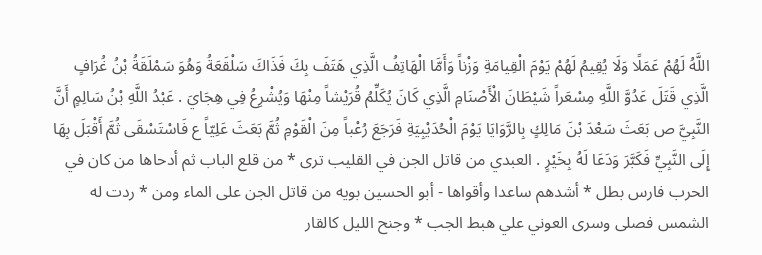اللَّهُ لَهُمْ عَمَلًا وَلَا يُقِيمُ لَهُمْ يَوْمَ الْقِيامَةِ وَزْناً وَأَمَّا الْهَاتِفُ الَّذِي هَتَفَ بِكَ فَذَاكَ سَلْقَعَةُ وَهُوَ سَمْلَقَةُ بْنُ غُرَافٍ الَّذِي قَتَلَ عَدُوَّ اللَّهِ مِسْعَراً شَيْطَانَ الْأَصْنَامِ الَّذِي كَانَ يُكَلِّمُ قُرَيْشاً مِنْهَا وَيُشْرِعُ فِي هِجَايَ . عَبْدُ اللَّهِ بْنُ سَالِمٍ أَنَّ النَّبِيَّ ص بَعَثَ سَعْدَ بْنَ مَالِكٍ بِالرَّوَايَا يَوْمَ الْحُدَيْبِيَةِ فَرَجَعَ رُعْباً مِنَ الْقَوْمِ ثُمَّ بَعَثَ عَلِيّاً ع فَاسْتَسْقَى ثُمَّ أَقْبَلَ بِهَا إِلَى النَّبِيِّ فَكَبَّرَ وَدَعَا لَهُ بِخَيْرٍ . العبدي من قاتل الجن في القليب ترى * من قلع الباب ثم أدحاها من كان في الحرب فارس بطل * أشدهم ساعدا وأقواها - أبو الحسين بويه من قاتل الجن على الماء ومن * ردت له الشمس فصلى وسرى العوني علي هبط الجب * وجنح الليل كالقار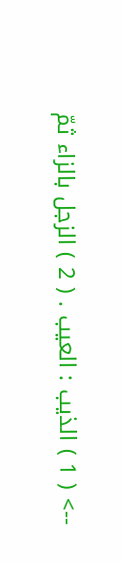--> ( 1 ) الذيب : العيب . ( 2 ) الزجل بالزاء ثمّ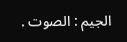الجيم : الصوت .